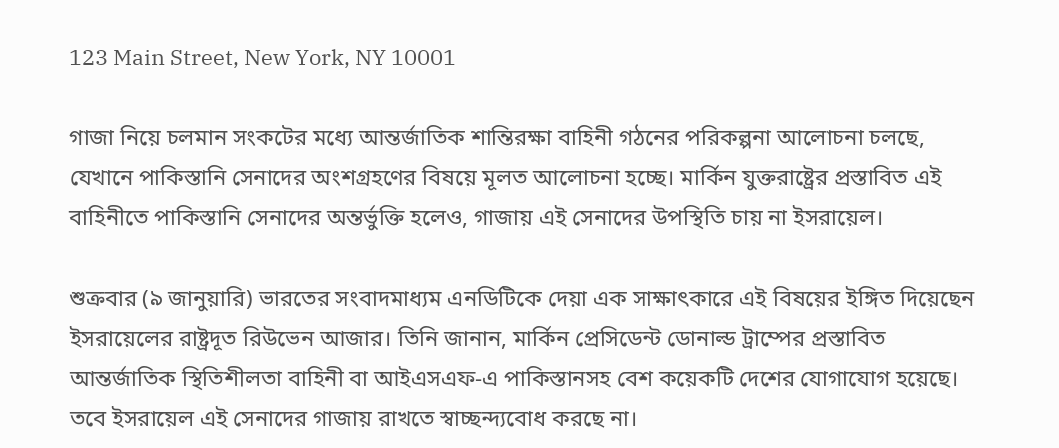123 Main Street, New York, NY 10001

গাজা নিয়ে চলমান সংকটের মধ্যে আন্তর্জাতিক শান্তিরক্ষা বাহিনী গঠনের পরিকল্পনা আলোচনা চলছে, যেখানে পাকিস্তানি সেনাদের অংশগ্রহণের বিষয়ে মূলত আলোচনা হচ্ছে। মার্কিন যুক্তরাষ্ট্রের প্রস্তাবিত এই বাহিনীতে পাকিস্তানি সেনাদের অন্তর্ভুক্তি হলেও, গাজায় এই সেনাদের উপস্থিতি চায় না ইসরায়েল।

শুক্রবার (৯ জানুয়ারি) ভারতের সংবাদমাধ্যম এনডিটিকে দেয়া এক সাক্ষাৎকারে এই বিষয়ের ইঙ্গিত দিয়েছেন ইসরায়েলের রাষ্ট্রদূত রিউভেন আজার। তিনি জানান, মার্কিন প্রেসিডেন্ট ডোনাল্ড ট্রাম্পের প্রস্তাবিত আন্তর্জাতিক স্থিতিশীলতা বাহিনী বা আইএসএফ-এ পাকিস্তানসহ বেশ কয়েকটি দেশের যোগাযোগ হয়েছে। তবে ইসরায়েল এই সেনাদের গাজায় রাখতে স্বাচ্ছন্দ্যবোধ করছে না।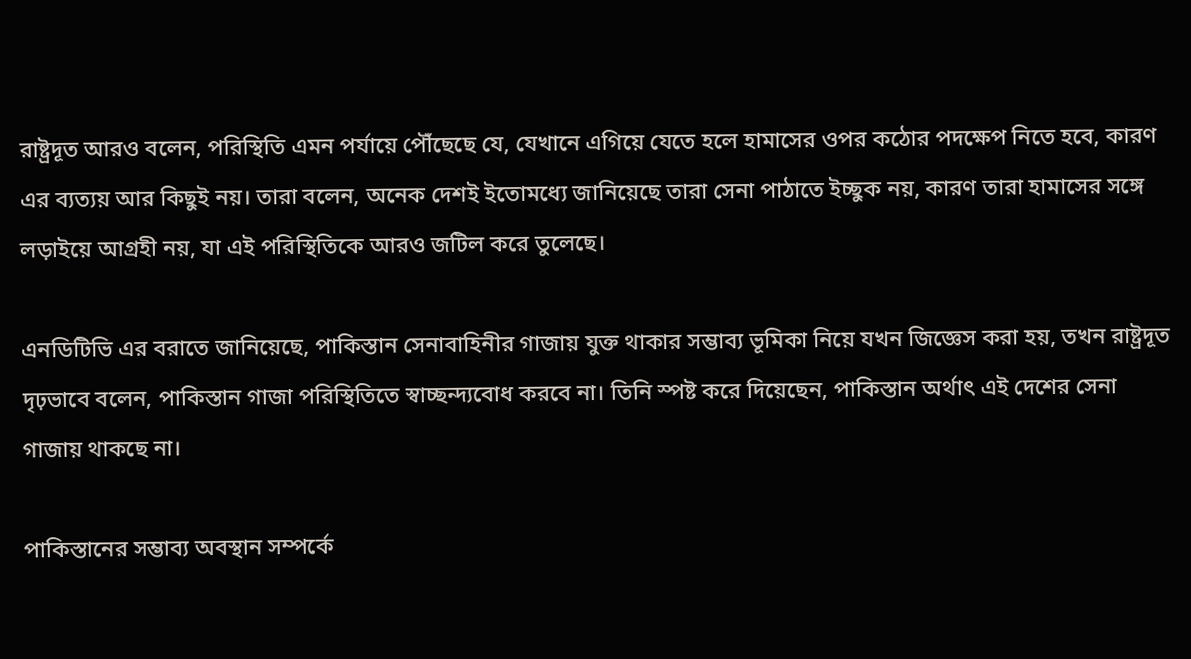রাষ্ট্রদূত আরও বলেন, পরিস্থিতি এমন পর্যায়ে পৌঁছেছে যে, যেখানে এগিয়ে যেতে হলে হামাসের ওপর কঠোর পদক্ষেপ নিতে হবে, কারণ এর ব্যত্যয় আর কিছুই নয়। তারা বলেন, অনেক দেশই ইতোমধ্যে জানিয়েছে তারা সেনা পাঠাতে ইচ্ছুক নয়, কারণ তারা হামাসের সঙ্গে লড়াইয়ে আগ্রহী নয়, যা এই পরিস্থিতিকে আরও জটিল করে তুলেছে।

এনডিটিভি এর বরাতে জানিয়েছে, পাকিস্তান সেনাবাহিনীর গাজায় যুক্ত থাকার সম্ভাব্য ভূমিকা নিয়ে যখন জিজ্ঞেস করা হয়, তখন রাষ্ট্রদূত দৃঢ়ভাবে বলেন, পাকিস্তান গাজা পরিস্থিতিতে স্বাচ্ছন্দ্যবোধ করবে না। তিনি স্পষ্ট করে দিয়েছেন, পাকিস্তান অর্থাৎ এই দেশের সেনা গাজায় থাকছে না।

পাকিস্তানের সম্ভাব্য অবস্থান সম্পর্কে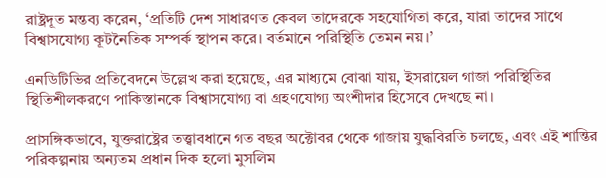রাষ্ট্রদূত মন্তব্য করেন, ‘প্রতিটি দেশ সাধারণত কেবল তাদেরকে সহযোগিতা করে, যারা তাদের সাথে বিশ্বাসযোগ্য কূটনৈতিক সম্পর্ক স্থাপন করে। বর্তমানে পরিস্থিতি তেমন নয়।’

এনডিটিভির প্রতিবেদনে উল্লেখ করা হয়েছে, এর মাধ্যমে বোঝা যায়, ইসরায়েল গাজা পরিস্থিতির স্থিতিশীলকরণে পাকিস্তানকে বিশ্বাসযোগ্য বা গ্রহণযোগ্য অংশীদার হিসেবে দেখছে না।

প্রাসঙ্গিকভাবে, যুক্তরাষ্ট্রের তত্ত্বাবধানে গত বছর অক্টোবর থেকে গাজায় যুদ্ধবিরতি চলছে, এবং এই শান্তির পরিকল্পনায় অন্যতম প্রধান দিক হলো মুসলিম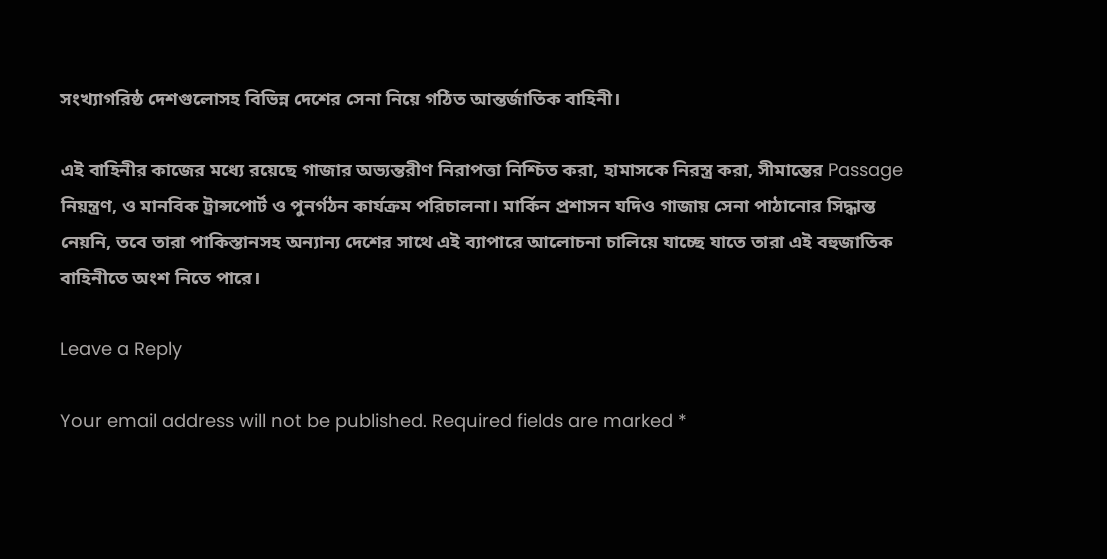সংখ্যাগরিষ্ঠ দেশগুলোসহ বিভিন্ন দেশের সেনা নিয়ে গঠিত আন্তর্জাতিক বাহিনী।

এই বাহিনীর কাজের মধ্যে রয়েছে গাজার অভ্যন্তরীণ নিরাপত্তা নিশ্চিত করা, হামাসকে নিরস্ত্র করা, সীমান্তের Passage নিয়ন্ত্রণ, ও মানবিক ট্রান্সপোর্ট ও পুনর্গঠন কার্যক্রম পরিচালনা। মার্কিন প্রশাসন যদিও গাজায় সেনা পাঠানোর সিদ্ধান্ত নেয়নি, তবে তারা পাকিস্তানসহ অন্যান্য দেশের সাথে এই ব্যাপারে আলোচনা চালিয়ে যাচ্ছে যাতে তারা এই বহুজাতিক বাহিনীতে অংশ নিতে পারে।

Leave a Reply

Your email address will not be published. Required fields are marked *